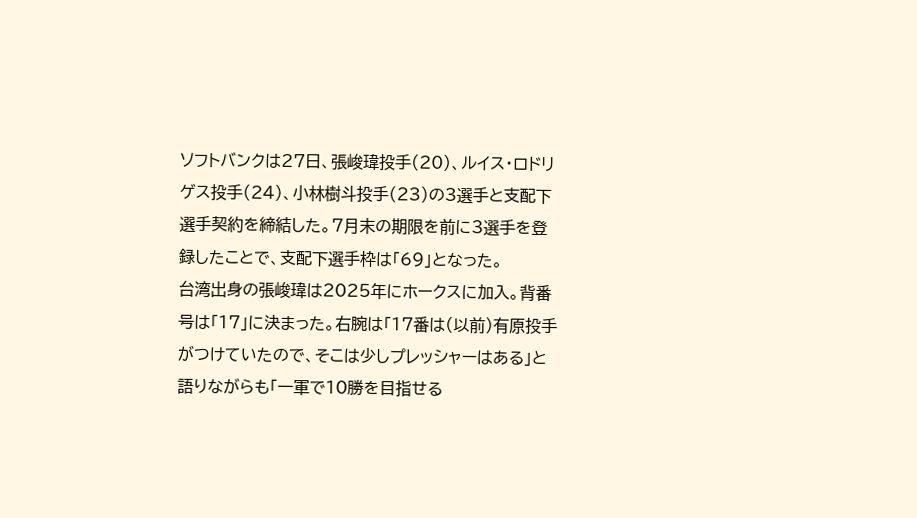ソフトバンクは27日、張峻瑋投手(20)、ルイス・ロドリゲス投手(24)、小林樹斗投手(23)の3選手と支配下選手契約を締結した。7月末の期限を前に3選手を登録したことで、支配下選手枠は「69」となった。
台湾出身の張峻瑋は2025年にホークスに加入。背番号は「17」に決まった。右腕は「17番は(以前)有原投手がつけていたので、そこは少しプレッシャーはある」と語りながらも「一軍で10勝を目指せる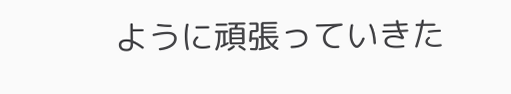ように頑張っていきた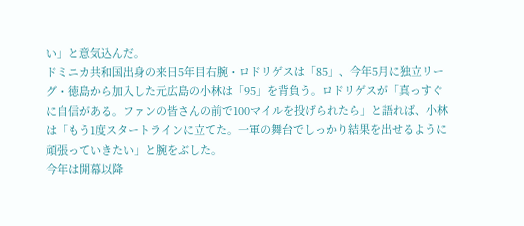い」と意気込んだ。
ドミニカ共和国出身の来日5年目右腕・ロドリゲスは「85」、今年5月に独立リーグ・徳島から加入した元広島の小林は「95」を背負う。ロドリゲスが「真っすぐに自信がある。ファンの皆さんの前で100マイルを投げられたら」と語れば、小林は「もう1度スタートラインに立てた。一軍の舞台でしっかり結果を出せるように頑張っていきたい」と腕をぶした。
今年は開幕以降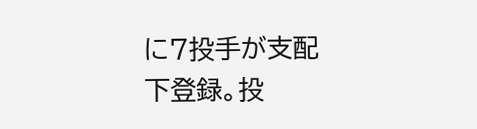に7投手が支配下登録。投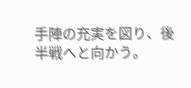手陣の充実を図り、後半戦へと向かう。